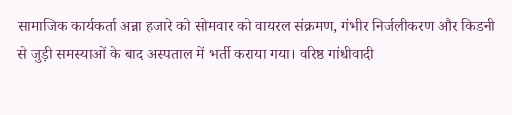सामाजिक कार्यकर्ता अन्ना हजारे को सोमवार को वायरल संक्रमण, गंभीर निर्जलीकरण और किडनी से जुड़ी समस्याओं के बाद अस्पताल में भर्ती कराया गया। वरिष्ठ गांधीवादी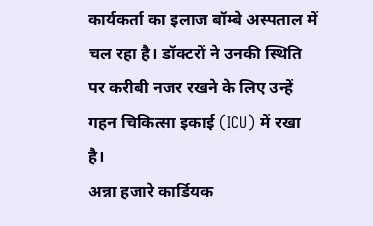कार्यकर्ता का इलाज बॉम्बे अस्पताल में चल रहा है। डॉक्टरों ने उनकी स्थिति पर करीबी नजर रखने के लिए उन्हें गहन चिकित्सा इकाई (ICU) में रखा है।
अन्ना हजारे कार्डियक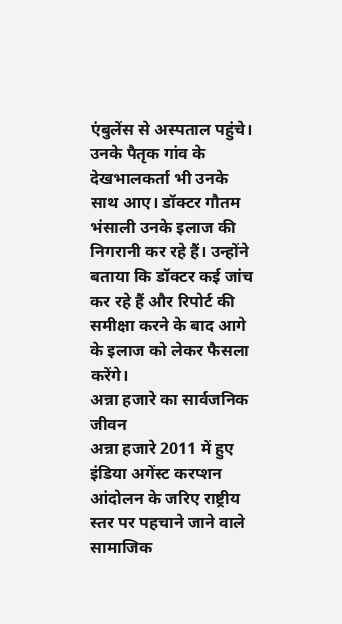एंबुलेंस से अस्पताल पहुंचे। उनके पैतृक गांव के देखभालकर्ता भी उनके साथ आए। डॉक्टर गौतम भंसाली उनके इलाज की निगरानी कर रहे हैं। उन्होंने बताया कि डॉक्टर कई जांच कर रहे हैं और रिपोर्ट की समीक्षा करने के बाद आगे के इलाज को लेकर फैसला करेंगे।
अन्ना हजारे का सार्वजनिक जीवन
अन्ना हजारे 2011 में हुए इंडिया अगेंस्ट करप्शन आंदोलन के जरिए राष्ट्रीय स्तर पर पहचाने जाने वाले सामाजिक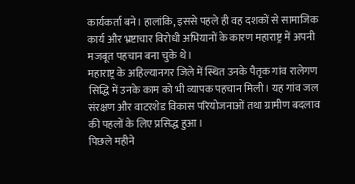कार्यकर्ता बने। हालांकि, इससे पहले ही वह दशकों से सामाजिक कार्य और भ्रष्टाचार विरोधी अभियानों के कारण महाराष्ट्र में अपनी मजबूत पहचान बना चुके थे।
महाराष्ट्र के अहिल्यानगर जिले में स्थित उनके पैतृक गांव रालेगण सिद्धि में उनके काम को भी व्यापक पहचान मिली। यह गांव जल संरक्षण और वाटरशेड विकास परियोजनाओं तथा ग्रामीण बदलाव की पहलों के लिए प्रसिद्ध हुआ।
पिछले महीने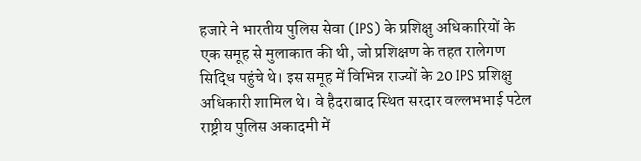हजारे ने भारतीय पुलिस सेवा (IPS) के प्रशिक्षु अधिकारियों के एक समूह से मुलाकात की थी, जो प्रशिक्षण के तहत रालेगण सिद्धि पहुंचे थे। इस समूह में विभिन्न राज्यों के 20 IPS प्रशिक्षु अधिकारी शामिल थे। वे हैदराबाद स्थित सरदार वल्लभभाई पटेल राष्ट्रीय पुलिस अकादमी में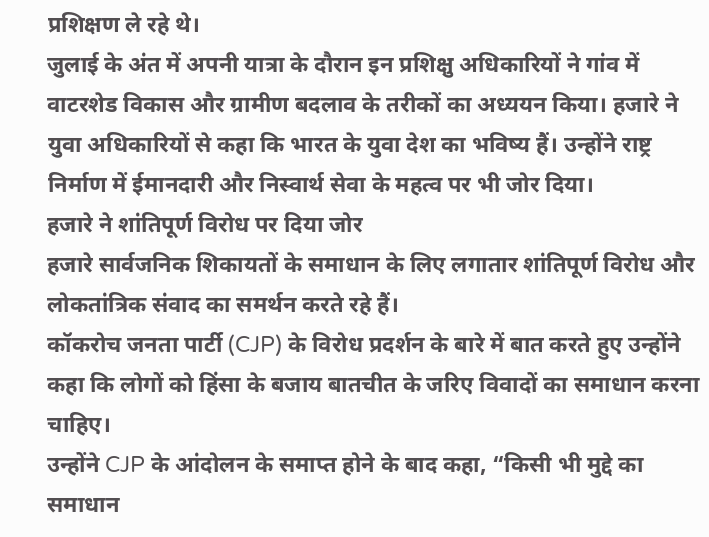प्रशिक्षण ले रहे थे।
जुलाई के अंत में अपनी यात्रा के दौरान इन प्रशिक्षु अधिकारियों ने गांव में वाटरशेड विकास और ग्रामीण बदलाव के तरीकों का अध्ययन किया। हजारे ने युवा अधिकारियों से कहा कि भारत के युवा देश का भविष्य हैं। उन्होंने राष्ट्र निर्माण में ईमानदारी और निस्वार्थ सेवा के महत्व पर भी जोर दिया।
हजारे ने शांतिपूर्ण विरोध पर दिया जोर
हजारे सार्वजनिक शिकायतों के समाधान के लिए लगातार शांतिपूर्ण विरोध और लोकतांत्रिक संवाद का समर्थन करते रहे हैं।
कॉकरोच जनता पार्टी (CJP) के विरोध प्रदर्शन के बारे में बात करते हुए उन्होंने कहा कि लोगों को हिंसा के बजाय बातचीत के जरिए विवादों का समाधान करना चाहिए।
उन्होंने CJP के आंदोलन के समाप्त होने के बाद कहा, “किसी भी मुद्दे का समाधान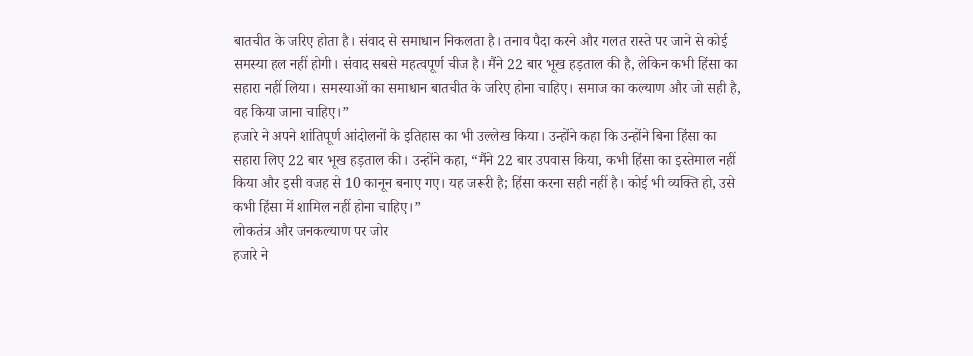बातचीत के जरिए होता है। संवाद से समाधान निकलता है। तनाव पैदा करने और गलत रास्ते पर जाने से कोई समस्या हल नहीं होगी। संवाद सबसे महत्वपूर्ण चीज है। मैंने 22 बार भूख हड़ताल की है, लेकिन कभी हिंसा का सहारा नहीं लिया। समस्याओं का समाधान बातचीत के जरिए होना चाहिए। समाज का कल्याण और जो सही है, वह किया जाना चाहिए।”
हजारे ने अपने शांतिपूर्ण आंदोलनों के इतिहास का भी उल्लेख किया। उन्होंने कहा कि उन्होंने बिना हिंसा का सहारा लिए 22 बार भूख हड़ताल की। उन्होंने कहा, “मैंने 22 बार उपवास किया, कभी हिंसा का इस्तेमाल नहीं किया और इसी वजह से 10 कानून बनाए गए। यह जरूरी है; हिंसा करना सही नहीं है। कोई भी व्यक्ति हो, उसे कभी हिंसा में शामिल नहीं होना चाहिए।”
लोकतंत्र और जनकल्याण पर जोर
हजारे ने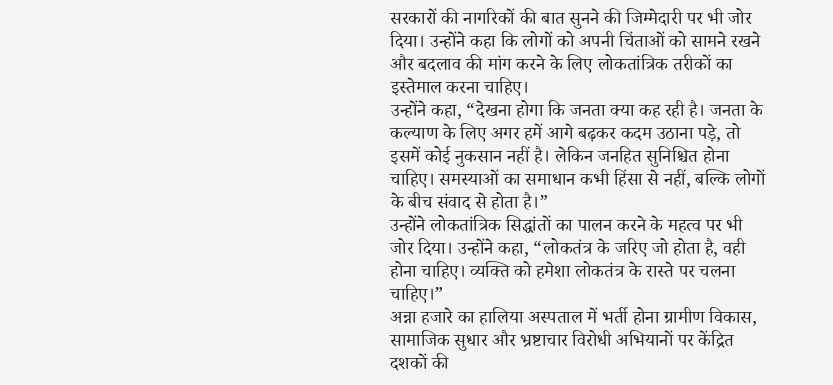सरकारों की नागरिकों की बात सुनने की जिम्मेदारी पर भी जोर दिया। उन्होंने कहा कि लोगों को अपनी चिंताओं को सामने रखने और बदलाव की मांग करने के लिए लोकतांत्रिक तरीकों का इस्तेमाल करना चाहिए।
उन्होंने कहा, “देखना होगा कि जनता क्या कह रही है। जनता के कल्याण के लिए अगर हमें आगे बढ़कर कदम उठाना पड़े, तो इसमें कोई नुकसान नहीं है। लेकिन जनहित सुनिश्चित होना चाहिए। समस्याओं का समाधान कभी हिंसा से नहीं, बल्कि लोगों के बीच संवाद से होता है।”
उन्होंने लोकतांत्रिक सिद्धांतों का पालन करने के महत्व पर भी जोर दिया। उन्होंने कहा, “लोकतंत्र के जरिए जो होता है, वही होना चाहिए। व्यक्ति को हमेशा लोकतंत्र के रास्ते पर चलना चाहिए।”
अन्ना हजारे का हालिया अस्पताल में भर्ती होना ग्रामीण विकास, सामाजिक सुधार और भ्रष्टाचार विरोधी अभियानों पर केंद्रित दशकों की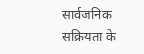सार्वजनिक सक्रियता के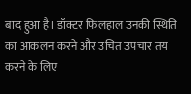बाद हुआ है। डॉक्टर फिलहाल उनकी स्थिति का आकलन करने और उचित उपचार तय करने के लिए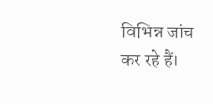विभिन्न जांच कर रहे हैं।